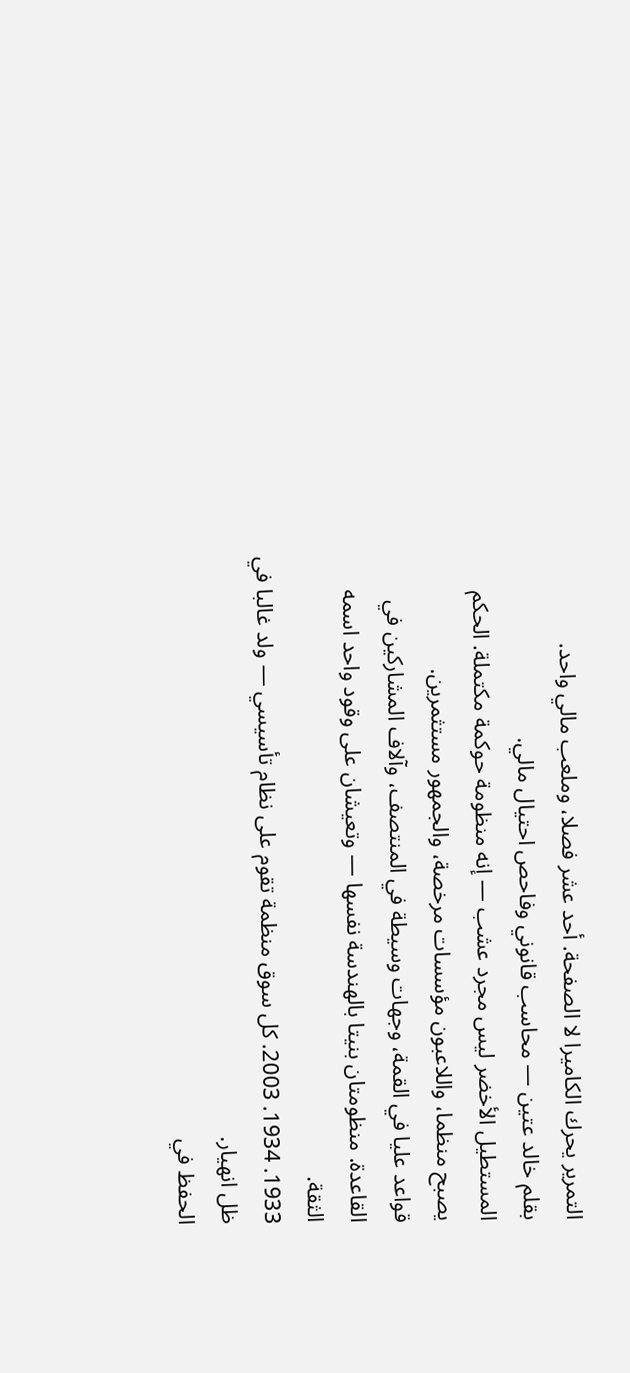التمرير يحرك الكاميرا لا الصفحة. أحد عشر فصلا، وملعب مالي واحد.
بقلم خالد عتين — محاسب قانوني وفاحص احتيال مالي.
المستطيل الأخضر ليس مجرد عشب — إنه منظومة حوكمة مكتملة. الحكم يصبح منظما، واللاعبون مؤسسات مرخصة، والجمهور مستثمرين.
قواعد عليا في القمة، وجهات وسيطة في المنتصف، وآلاف المشاركين في القاعدة. منظومتان بنيتا بالهندسة نفسها — وتعيشان على وقود واحد اسمه الثقة.
1933. 1934. 2003. كل سوق منظمة تقوم على نظام تأسيسي — ولد غالبا في ظل انهيار.
الحفظ في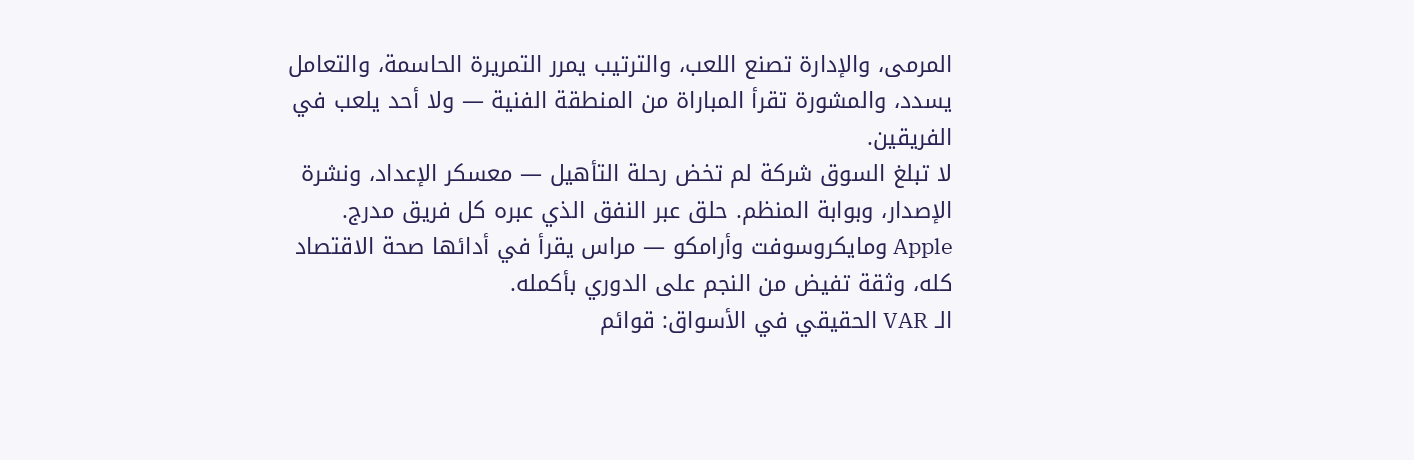المرمى، والإدارة تصنع اللعب، والترتيب يمرر التمريرة الحاسمة، والتعامل يسدد، والمشورة تقرأ المباراة من المنطقة الفنية — ولا أحد يلعب في الفريقين.
لا تبلغ السوق شركة لم تخض رحلة التأهيل — معسكر الإعداد، ونشرة الإصدار، وبوابة المنظم. حلق عبر النفق الذي عبره كل فريق مدرج.
Apple ومايكروسوفت وأرامكو — مراس يقرأ في أدائها صحة الاقتصاد كله، وثقة تفيض من النجم على الدوري بأكمله.
الـ VAR الحقيقي في الأسواق: قوائم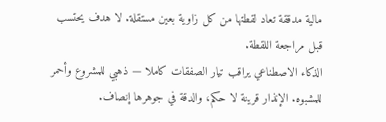مالية مدققة تعاد لقطتها من كل زاوية بعين مستقلة. لا هدف يحتسب قبل مراجعة اللقطة.
الذكاء الاصطناعي يراقب تيار الصفقات كاملا — ذهبي للمشروع وأحمر للمشبوه. الإنذار قرينة لا حكم، والدقة في جوهرها إنصاف.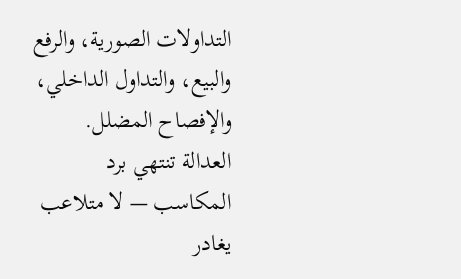التداولات الصورية، والرفع والبيع، والتداول الداخلي، والإفصاح المضلل. العدالة تنتهي برد المكاسب — لا متلاعب يغادر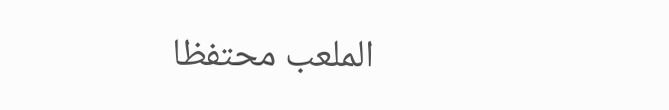الملعب محتفظا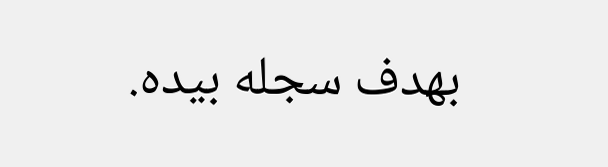بهدف سجله بيده.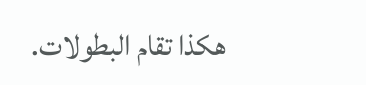هكذا تقام البطولات.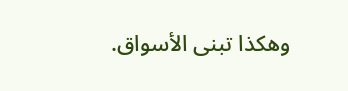وهكذا تبنى الأسواق.